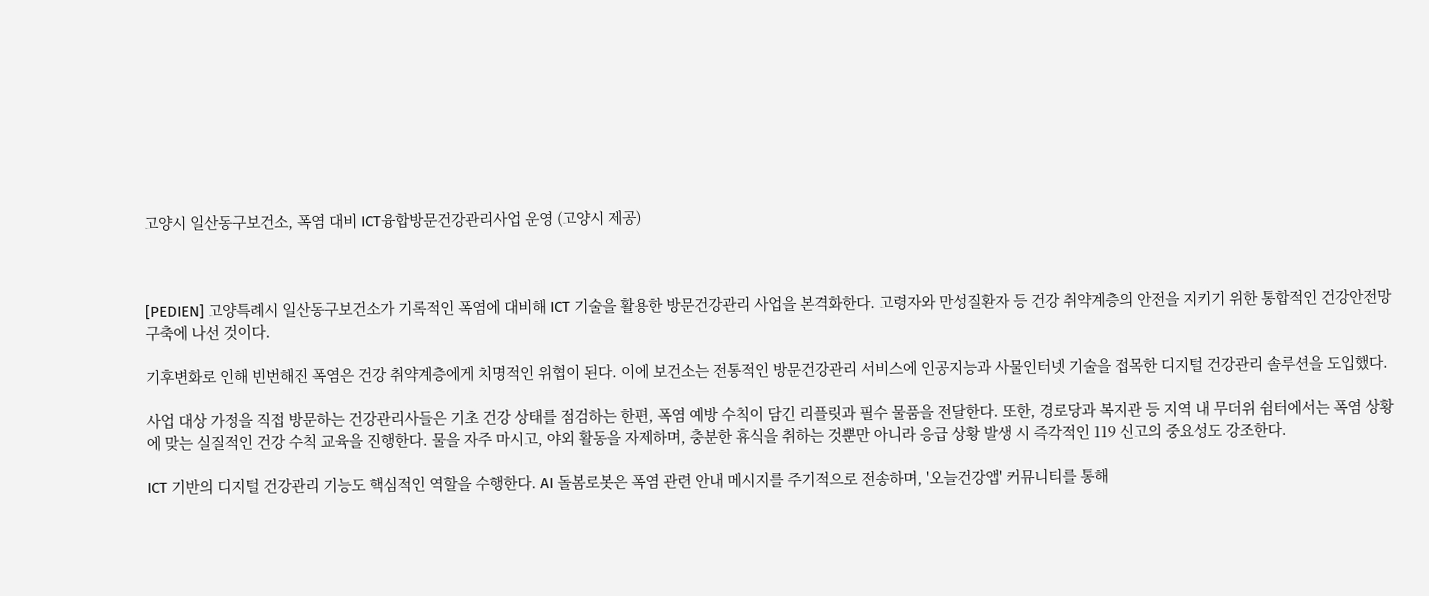고양시 일산동구보건소, 폭염 대비 ICT융합방문건강관리사업 운영 (고양시 제공)



[PEDIEN] 고양특례시 일산동구보건소가 기록적인 폭염에 대비해 ICT 기술을 활용한 방문건강관리 사업을 본격화한다. 고령자와 만성질환자 등 건강 취약계층의 안전을 지키기 위한 통합적인 건강안전망 구축에 나선 것이다.

기후변화로 인해 빈번해진 폭염은 건강 취약계층에게 치명적인 위협이 된다. 이에 보건소는 전통적인 방문건강관리 서비스에 인공지능과 사물인터넷 기술을 접목한 디지털 건강관리 솔루션을 도입했다.

사업 대상 가정을 직접 방문하는 건강관리사들은 기초 건강 상태를 점검하는 한편, 폭염 예방 수칙이 담긴 리플릿과 필수 물품을 전달한다. 또한, 경로당과 복지관 등 지역 내 무더위 쉼터에서는 폭염 상황에 맞는 실질적인 건강 수칙 교육을 진행한다. 물을 자주 마시고, 야외 활동을 자제하며, 충분한 휴식을 취하는 것뿐만 아니라 응급 상황 발생 시 즉각적인 119 신고의 중요성도 강조한다.

ICT 기반의 디지털 건강관리 기능도 핵심적인 역할을 수행한다. AI 돌봄로봇은 폭염 관련 안내 메시지를 주기적으로 전송하며, '오늘건강앱' 커뮤니티를 통해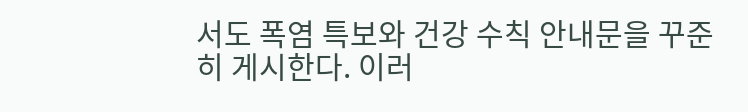서도 폭염 특보와 건강 수칙 안내문을 꾸준히 게시한다. 이러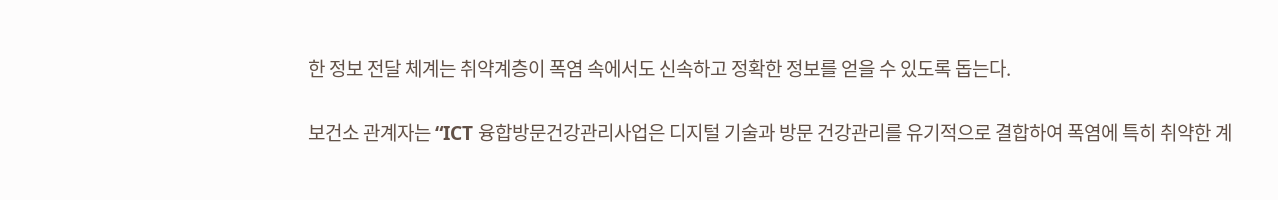한 정보 전달 체계는 취약계층이 폭염 속에서도 신속하고 정확한 정보를 얻을 수 있도록 돕는다.

보건소 관계자는 “ICT 융합방문건강관리사업은 디지털 기술과 방문 건강관리를 유기적으로 결합하여 폭염에 특히 취약한 계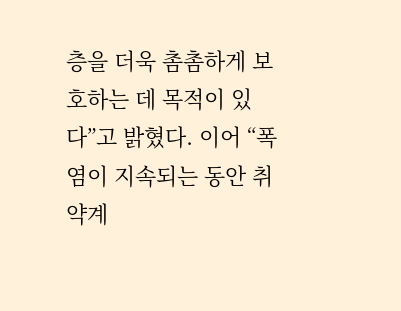층을 더욱 촘촘하게 보호하는 데 목적이 있다”고 밝혔다. 이어 “폭염이 지속되는 동안 취약계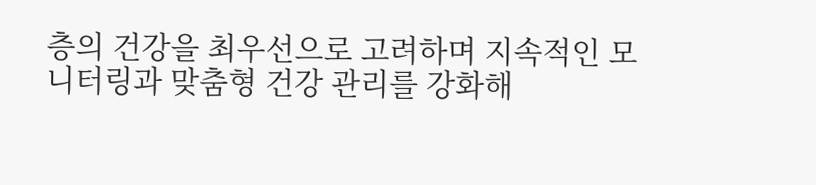층의 건강을 최우선으로 고려하며 지속적인 모니터링과 맞춤형 건강 관리를 강화해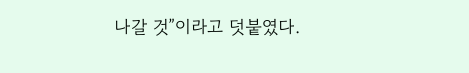나갈 것”이라고 덧붙였다.